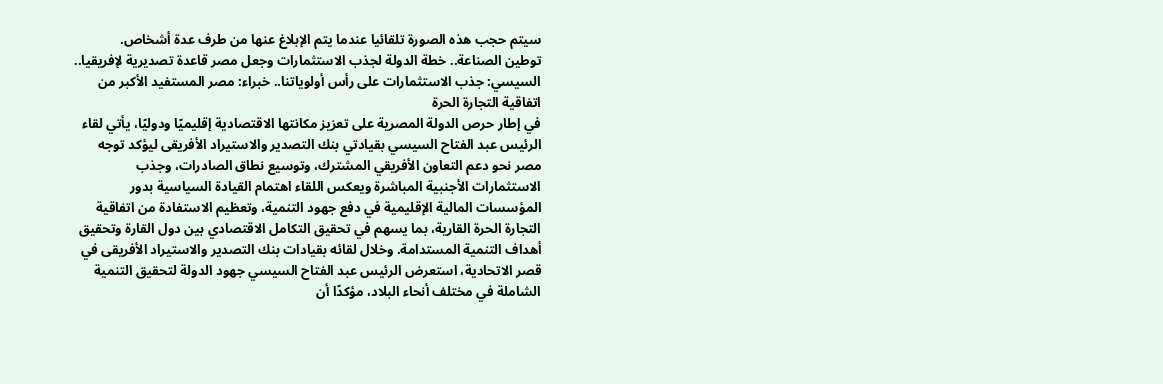سيتم حجب هذه الصورة تلقائيا عندما يتم الإبلاغ عنها من طرف عدة أشخاص.
توطين الصناعة.. خطة الدولة لجذب الاستثمارات وجعل مصر قاعدة تصديرية لإفريقيا.. السيسي: جذب الاستثمارات على رأس أولوياتنا.. خبراء: مصر المستفيد الأكبر من اتفاقية التجارة الحرة
في إطار حرص الدولة المصرية على تعزيز مكانتها الاقتصادية إقليميًا ودوليًا، يأتي لقاء الرئيس عبد الفتاح السيسي بقيادتي بنك التصدير والاستيراد الأفريقى ليؤكد توجه مصر نحو دعم التعاون الأفريقي المشترك، وتوسيع نطاق الصادرات، وجذب الاستثمارات الأجنبية المباشرة ويعكس اللقاء اهتمام القيادة السياسية بدور المؤسسات المالية الإقليمية في دفع جهود التنمية، وتعظيم الاستفادة من اتفاقية التجارة الحرة القارية، بما يسهم في تحقيق التكامل الاقتصادي بين دول القارة وتحقيق أهداف التنمية المستدامة. وخلال لقائه بقيادات بنك التصدير والاستيراد الأفريقى في قصر الاتحادية، استعرض الرئيس عبد الفتاح السيسي جهود الدولة لتحقيق التنمية الشاملة في مختلف أنحاء البلاد، مؤكدًا أن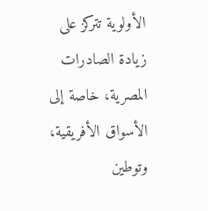الأولوية تتركز على زيادة الصادرات المصرية، خاصة إلى الأسواق الأفريقية، وتوطين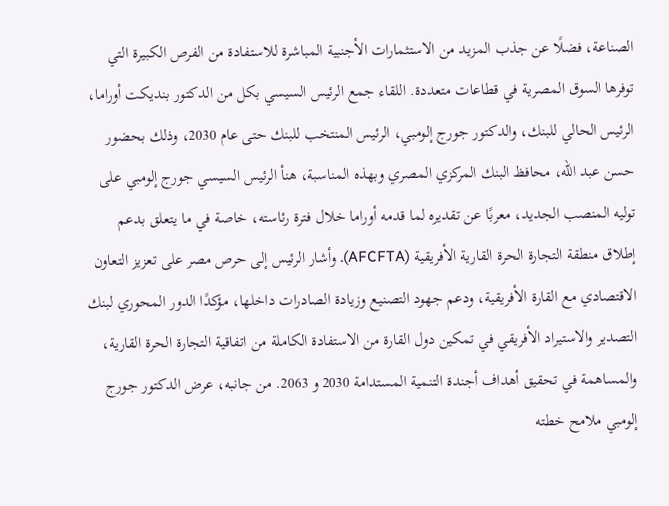الصناعة، فضلًا عن جذب المزيد من الاستثمارات الأجنبية المباشرة للاستفادة من الفرص الكبيرة التي توفرها السوق المصرية في قطاعات متعددة. اللقاء جمع الرئيس السيسي بكل من الدكتور بنديكت أوراما، الرئيس الحالي للبنك، والدكتور جورج إلومبي، الرئيس المنتخب للبنك حتى عام 2030، وذلك بحضور حسن عبد الله، محافظ البنك المركزي المصري وبهذه المناسبة، هنأ الرئيس السيسي جورج إلومبي على توليه المنصب الجديد، معربًا عن تقديره لما قدمه أوراما خلال فترة رئاسته، خاصة في ما يتعلق بدعم إطلاق منطقة التجارة الحرة القارية الأفريقية (AFCFTA). وأشار الرئيس إلى حرص مصر على تعزيز التعاون الاقتصادي مع القارة الأفريقية، ودعم جهود التصنيع وزيادة الصادرات داخلها، مؤكدًا الدور المحوري لبنك التصدير والاستيراد الأفريقي في تمكين دول القارة من الاستفادة الكاملة من اتفاقية التجارة الحرة القارية، والمساهمة في تحقيق أهداف أجندة التنمية المستدامة 2030 و 2063. من جانبه، عرض الدكتور جورج إلومبي ملامح خطته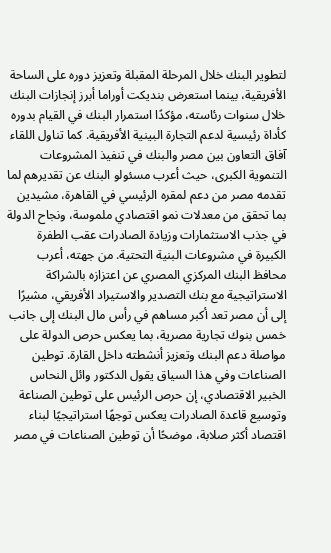لتطوير البنك خلال المرحلة المقبلة وتعزيز دوره على الساحة الأفريقية، بينما استعرض بنديكت أوراما أبرز إنجازات البنك خلال سنوات رئاسته، مؤكدًا استمرار البنك في القيام بدوره كأداة رئيسية لدعم التجارة البينية الأفريقية. كما تناول اللقاء آفاق التعاون بين مصر والبنك في تنفيذ المشروعات التنموية الكبرى، حيث أعرب مسئولو البنك عن تقديرهم لما تقدمه مصر من دعم لمقره الرئيسي في القاهرة، مشيدين بما تحقق من معدلات نمو اقتصادي ملموسة، ونجاح الدولة في جذب الاستثمارات وزيادة الصادرات عقب الطفرة الكبيرة في مشروعات البنية التحتية. من جهته، أعرب محافظ البنك المركزي المصري عن اعتزازه بالشراكة الاستراتيجية مع بنك التصدير والاستيراد الأفريقي، مشيرًا إلى أن مصر تعد أكبر مساهم في رأس مال البنك إلى جانب خمس بنوك تجارية مصرية، بما يعكس حرص الدولة على مواصلة دعم البنك وتعزيز أنشطته داخل القارة. توطين الصناعات وفي هذا السياق يقول الدكتور وائل النحاس الخبير الاقتصادي، إن حرص الرئيس على توطين الصناعة وتوسيع قاعدة الصادرات يعكس توجهًا استراتيجيًا لبناء اقتصاد أكثر صلابة، موضحًا أن توطين الصناعات في مصر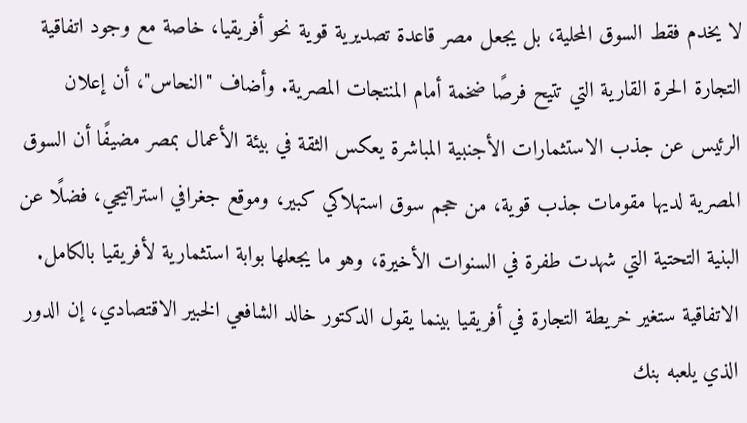لا يخدم فقط السوق المحلية، بل يجعل مصر قاعدة تصديرية قوية نحو أفريقيا، خاصة مع وجود اتفاقية التجارة الحرة القارية التي تتيح فرصًا ضخمة أمام المنتجات المصرية. وأضاف "النحاس"، أن إعلان الرئيس عن جذب الاستثمارات الأجنبية المباشرة يعكس الثقة في بيئة الأعمال بمصر مضيفًا أن السوق المصرية لديها مقومات جذب قوية، من حجم سوق استهلاكي كبير، وموقع جغرافي استراتيجي، فضلًا عن البنية التحتية التي شهدت طفرة في السنوات الأخيرة، وهو ما يجعلها بوابة استثمارية لأفريقيا بالكامل. الاتفاقية ستغير خريطة التجارة في أفريقيا بينما يقول الدكتور خالد الشافعي الخبير الاقتصادي، إن الدور الذي يلعبه بنك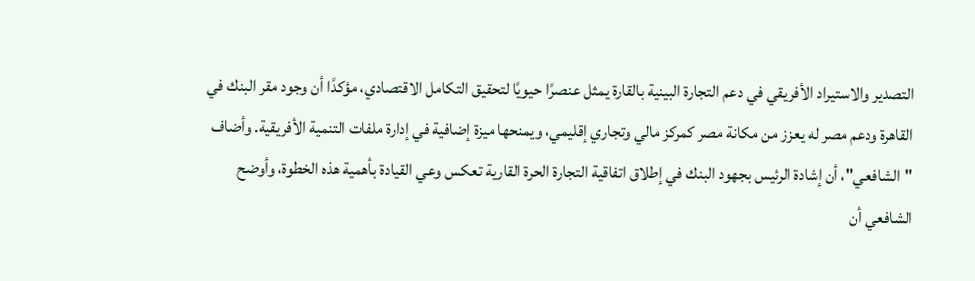التصدير والاستيراد الأفريقي في دعم التجارة البينية بالقارة يمثل عنصرًا حيويًا لتحقيق التكامل الاقتصادي، مؤكدًا أن وجود مقر البنك في القاهرة ودعم مصر له يعزز من مكانة مصر كمركز مالي وتجاري إقليمي، ويمنحها ميزة إضافية في إدارة ملفات التنمية الأفريقية. وأضاف "الشافعي"، أن إشادة الرئيس بجهود البنك في إطلاق اتفاقية التجارة الحرة القارية تعكس وعي القيادة بأهمية هذه الخطوة، وأوضح الشافعي أن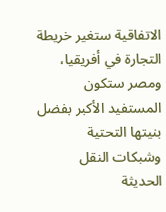الاتفاقية ستغير خريطة التجارة في أفريقيا، ومصر ستكون المستفيد الأكبر بفضل بنيتها التحتية وشبكات النقل الحديثة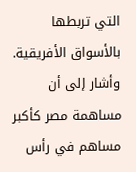التي تربطها بالأسواق الأفريقية. وأشار إلى أن مساهمة مصر كأكبر مساهم في رأس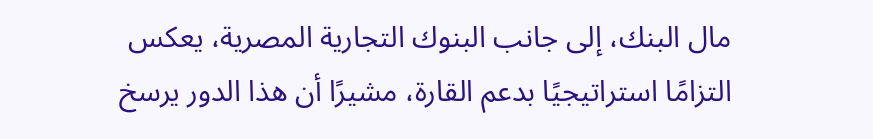مال البنك، إلى جانب البنوك التجارية المصرية، يعكس التزامًا استراتيجيًا بدعم القارة، مشيرًا أن هذا الدور يرسخ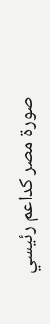صورة مصر كداعم رئيسي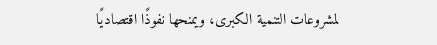لمشروعات التنمية الكبرى، ويمنحها نفوذًا اقتصاديًا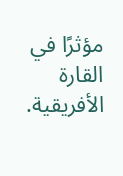مؤثرًا في القارة الأفريقية.